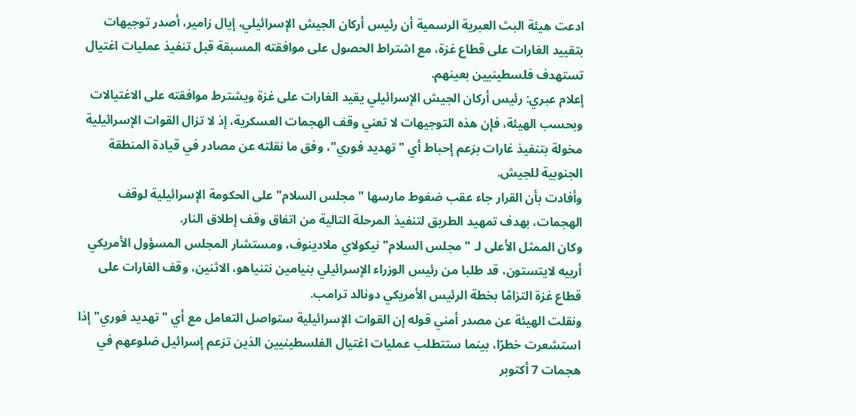ادعت هيئة البث العبرية الرسمية أن رئيس أركان الجيش الإسرائيلي، إيال زامير، أصدر توجيهات بتقييد الغارات على قطاع غزة، مع اشتراط الحصول على موافقته المسبقة قبل تنفيذ عمليات اغتيال تستهدف فلسطينيين بعينهم.
إعلام عبري: رئيس أركان الجيش الإسرائيلي يقيد الغارات على غزة ويشترط موافقته على الاغتيالات
وبحسب الهيئة، فإن هذه التوجيهات لا تعني وقف الهجمات العسكرية، إذ لا تزال القوات الإسرائيلية مخولة بتنفيذ غارات بزعم إحباط أي "تهديد فوري"، وفق ما نقلته عن مصادر في قيادة المنطقة الجنوبية للجيش.
وأفادت بأن القرار جاء عقب ضغوط مارسها "مجلس السلام" على الحكومة الإسرائيلية لوقف الهجمات، بهدف تمهيد الطريق لتنفيذ المرحلة التالية من اتفاق وقف إطلاق النار.
وكان الممثل الأعلى لـ "مجلس السلام" نيكولاي ملادينوف، ومستشار المجلس المسؤول الأمريكي أرييه لايتستون، قد طلبا من رئيس الوزراء الإسرائيلي بنيامين نتنياهو، الاثنين، وقف الغارات على قطاع غزة التزامًا بخطة الرئيس الأمريكي دونالد ترامب.
ونقلت الهيئة عن مصدر أمني قوله إن القوات الإسرائيلية ستواصل التعامل مع أي "تهديد فوري" إذا استشعرت خطرًا، بينما ستتطلب عمليات اغتيال الفلسطينيين الذين تزعم إسرائيل ضلوعهم في هجمات 7 أكتوبر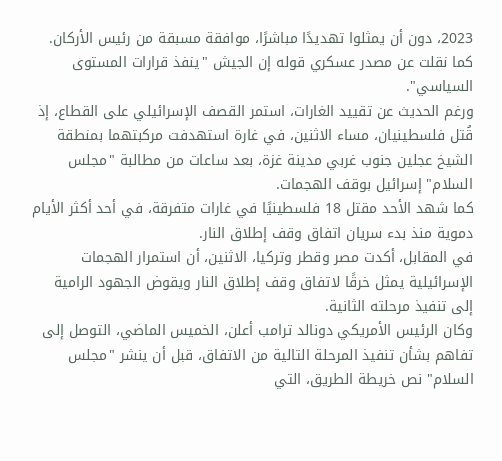2023، دون أن يمثلوا تهديدًا مباشرًا، موافقة مسبقة من رئيس الأركان.
كما نقلت عن مصدر عسكري قوله إن الجيش "ينفذ قرارات المستوى السياسي".
ورغم الحديث عن تقييد الغارات، استمر القصف الإسرائيلي على القطاع، إذ قُتل فلسطينيان، مساء الاثنين، في غارة استهدفت مركبتهما بمنطقة الشيخ عجلين جنوب غربي مدينة غزة، بعد ساعات من مطالبة "مجلس السلام" إسرائيل بوقف الهجمات.
كما شهد الأحد مقتل 18 فلسطينيًا في غارات متفرقة، في أحد أكثر الأيام دموية منذ بدء سريان اتفاق وقف إطلاق النار.
في المقابل، أكدت مصر وقطر وتركيا، الاثنين، أن استمرار الهجمات الإسرائيلية يمثل خرقًا لاتفاق وقف إطلاق النار ويقوض الجهود الرامية إلى تنفيذ مرحلته الثانية.
وكان الرئيس الأمريكي دونالد ترامب أعلن، الخميس الماضي، التوصل إلى تفاهم بشأن تنفيذ المرحلة التالية من الاتفاق، قبل أن ينشر "مجلس السلام" نص خريطة الطريق، التي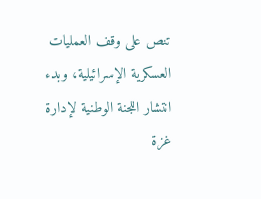تنص على وقف العمليات العسكرية الإسرائيلية، وبدء انتشار اللجنة الوطنية لإدارة غزة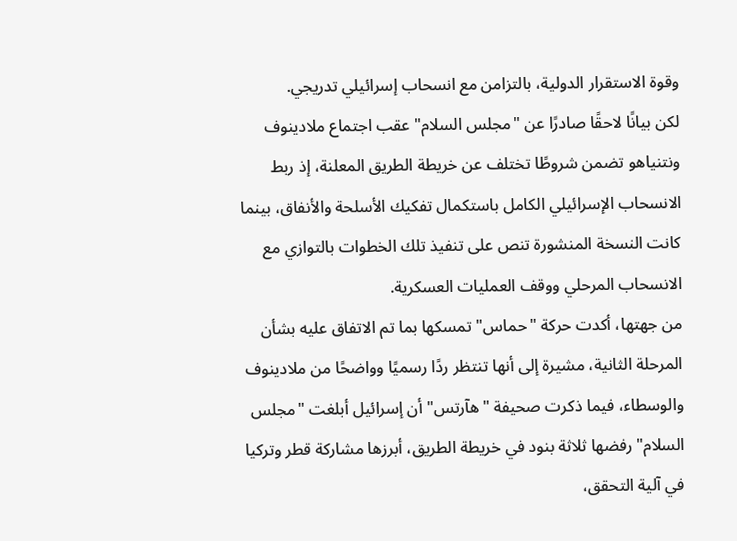وقوة الاستقرار الدولية، بالتزامن مع انسحاب إسرائيلي تدريجي.
لكن بيانًا لاحقًا صادرًا عن "مجلس السلام" عقب اجتماع ملادينوف ونتنياهو تضمن شروطًا تختلف عن خريطة الطريق المعلنة، إذ ربط الانسحاب الإسرائيلي الكامل باستكمال تفكيك الأسلحة والأنفاق، بينما كانت النسخة المنشورة تنص على تنفيذ تلك الخطوات بالتوازي مع الانسحاب المرحلي ووقف العمليات العسكرية.
من جهتها، أكدت حركة "حماس" تمسكها بما تم الاتفاق عليه بشأن المرحلة الثانية، مشيرة إلى أنها تنتظر ردًا رسميًا وواضحًا من ملادينوف والوسطاء، فيما ذكرت صحيفة "هآرتس" أن إسرائيل أبلغت "مجلس السلام" رفضها ثلاثة بنود في خريطة الطريق، أبرزها مشاركة قطر وتركيا في آلية التحقق،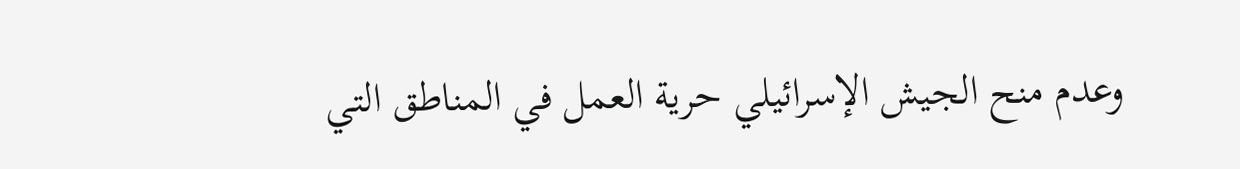وعدم منح الجيش الإسرائيلي حرية العمل في المناطق التي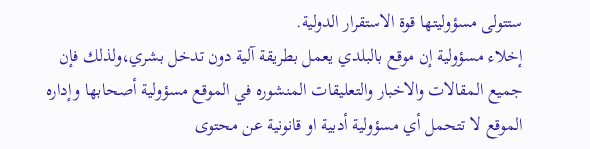ستتولى مسؤوليتها قوة الاستقرار الدولية.
إخلاء مسؤولية إن موقع بالبلدي يعمل بطريقة آلية دون تدخل بشري،ولذلك فإن جميع المقالات والاخبار والتعليقات المنشوره في الموقع مسؤولية أصحابها وإداره الموقع لا تتحمل أي مسؤولية أدبية او قانونية عن محتوى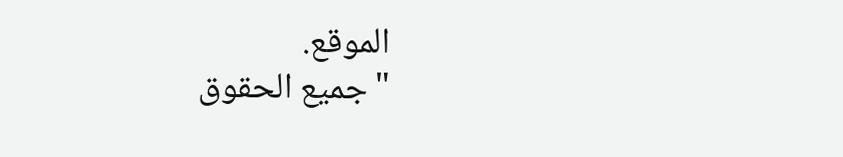الموقع.
"جميع الحقوق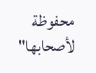محفوظة لأصحابها"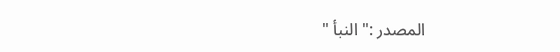المصدر :" النبأ "